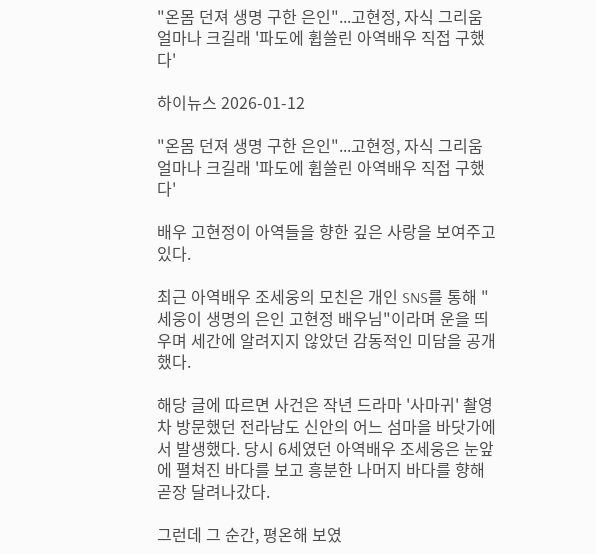"온몸 던져 생명 구한 은인"...고현정, 자식 그리움 얼마나 크길래 '파도에 휩쓸린 아역배우 직접 구했다'

하이뉴스 2026-01-12

"온몸 던져 생명 구한 은인"...고현정, 자식 그리움 얼마나 크길래 '파도에 휩쓸린 아역배우 직접 구했다'

배우 고현정이 아역들을 향한 깊은 사랑을 보여주고 있다.

최근 아역배우 조세웅의 모친은 개인 SNS를 통해 "세웅이 생명의 은인 고현정 배우님"이라며 운을 띄우며 세간에 알려지지 않았던 감동적인 미담을 공개했다.

해당 글에 따르면 사건은 작년 드라마 '사마귀' 촬영차 방문했던 전라남도 신안의 어느 섬마을 바닷가에서 발생했다. 당시 6세였던 아역배우 조세웅은 눈앞에 펼쳐진 바다를 보고 흥분한 나머지 바다를 향해 곧장 달려나갔다.

그런데 그 순간, 평온해 보였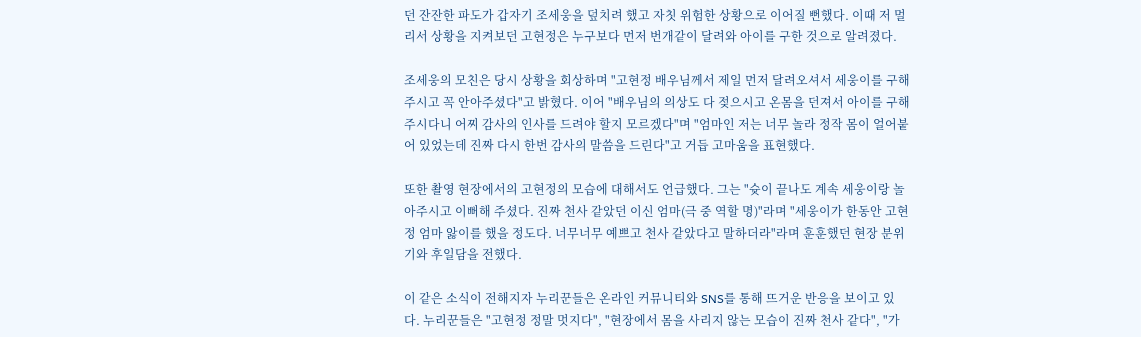던 잔잔한 파도가 갑자기 조세웅을 덮치려 했고 자칫 위험한 상황으로 이어질 뻔했다. 이때 저 멀리서 상황을 지켜보던 고현정은 누구보다 먼저 번개같이 달려와 아이를 구한 것으로 알려졌다.

조세웅의 모친은 당시 상황을 회상하며 "고현정 배우님께서 제일 먼저 달려오셔서 세웅이를 구해주시고 꼭 안아주셨다"고 밝혔다. 이어 "배우님의 의상도 다 젖으시고 온몸을 던져서 아이를 구해주시다니 어찌 감사의 인사를 드려야 할지 모르겠다"며 "엄마인 저는 너무 놀라 정작 몸이 얼어붙어 있었는데 진짜 다시 한번 감사의 말씀을 드린다"고 거듭 고마움을 표현했다.

또한 촬영 현장에서의 고현정의 모습에 대해서도 언급했다. 그는 "슛이 끝나도 계속 세웅이랑 놀아주시고 이뻐해 주셨다. 진짜 천사 같았던 이신 엄마(극 중 역할 명)"라며 "세웅이가 한동안 고현정 엄마 앓이를 했을 정도다. 너무너무 예쁘고 천사 같았다고 말하더라"라며 훈훈했던 현장 분위기와 후일담을 전했다.

이 같은 소식이 전해지자 누리꾼들은 온라인 커뮤니티와 SNS를 통해 뜨거운 반응을 보이고 있다. 누리꾼들은 "고현정 정말 멋지다", "현장에서 몸을 사리지 않는 모습이 진짜 천사 같다", "가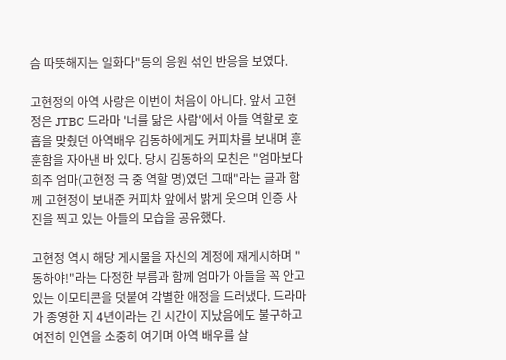슴 따뜻해지는 일화다"등의 응원 섞인 반응을 보였다.

고현정의 아역 사랑은 이번이 처음이 아니다. 앞서 고현정은 JTBC 드라마 '너를 닮은 사람'에서 아들 역할로 호흡을 맞췄던 아역배우 김동하에게도 커피차를 보내며 훈훈함을 자아낸 바 있다. 당시 김동하의 모친은 "엄마보다 희주 엄마(고현정 극 중 역할 명)였던 그때"라는 글과 함께 고현정이 보내준 커피차 앞에서 밝게 웃으며 인증 사진을 찍고 있는 아들의 모습을 공유했다.

고현정 역시 해당 게시물을 자신의 계정에 재게시하며 "동하야!"라는 다정한 부름과 함께 엄마가 아들을 꼭 안고 있는 이모티콘을 덧붙여 각별한 애정을 드러냈다. 드라마가 종영한 지 4년이라는 긴 시간이 지났음에도 불구하고 여전히 인연을 소중히 여기며 아역 배우를 살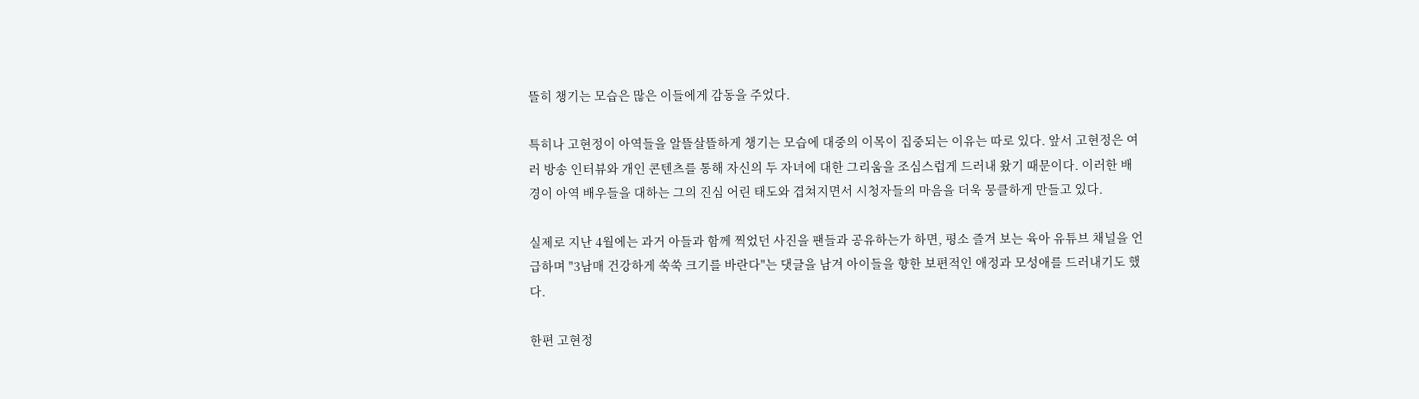뜰히 챙기는 모습은 많은 이들에게 감동을 주었다.

특히나 고현정이 아역들을 알뜰살뜰하게 챙기는 모습에 대중의 이목이 집중되는 이유는 따로 있다. 앞서 고현정은 여러 방송 인터뷰와 개인 콘텐츠를 통해 자신의 두 자녀에 대한 그리움을 조심스럽게 드러내 왔기 때문이다. 이러한 배경이 아역 배우들을 대하는 그의 진심 어린 태도와 겹쳐지면서 시청자들의 마음을 더욱 뭉클하게 만들고 있다.

실제로 지난 4월에는 과거 아들과 함께 찍었던 사진을 팬들과 공유하는가 하면, 평소 즐겨 보는 육아 유튜브 채널을 언급하며 "3남매 건강하게 쑥쑥 크기를 바란다"는 댓글을 남겨 아이들을 향한 보편적인 애정과 모성애를 드러내기도 했다.

한편 고현정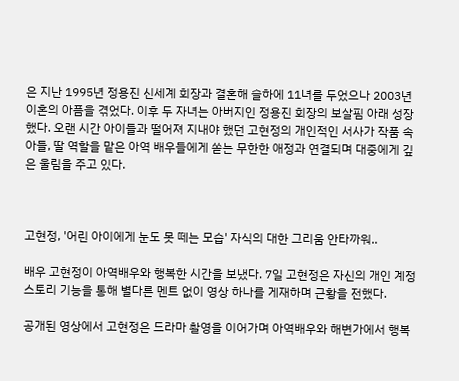은 지난 1995년 정용진 신세계 회장과 결혼해 슬하에 11녀를 두었으나 2003년 이혼의 아픔을 겪었다. 이후 두 자녀는 아버지인 정용진 회장의 보살핌 아래 성장했다. 오랜 시간 아이들과 떨어져 지내야 했던 고현정의 개인적인 서사가 작품 속 아들, 딸 역할을 맡은 아역 배우들에게 쏟는 무한한 애정과 연결되며 대중에게 깊은 울림을 주고 있다.



고현정, '어린 아이에게 눈도 못 떼는 모습' 자식의 대한 그리움 안타까워..

배우 고현정이 아역배우와 행복한 시간을 보냈다. 7일 고현정은 자신의 개인 계정 스토리 기능을 통해 별다른 멘트 없이 영상 하나를 게재하며 근황을 전했다.

공개된 영상에서 고현정은 드라마 촬영을 이어가며 아역배우와 해변가에서 행복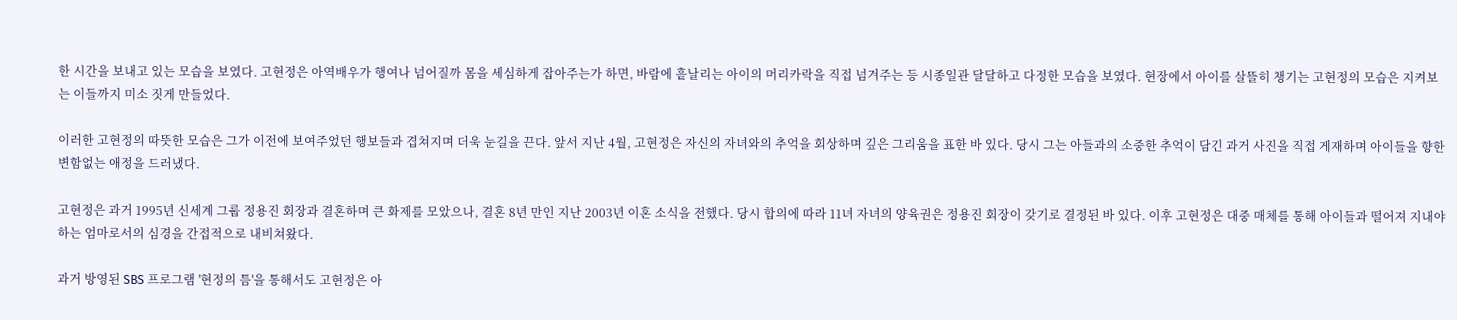한 시간을 보내고 있는 모습을 보였다. 고현정은 아역배우가 행여나 넘어질까 몸을 세심하게 잡아주는가 하면, 바람에 흩날리는 아이의 머리카락을 직접 넘겨주는 등 시종일관 달달하고 다정한 모습을 보였다. 현장에서 아이를 살뜰히 챙기는 고현정의 모습은 지켜보는 이들까지 미소 짓게 만들었다.

이러한 고현정의 따뜻한 모습은 그가 이전에 보여주었던 행보들과 겹쳐지며 더욱 눈길을 끈다. 앞서 지난 4월, 고현정은 자신의 자녀와의 추억을 회상하며 깊은 그리움을 표한 바 있다. 당시 그는 아들과의 소중한 추억이 담긴 과거 사진을 직접 게재하며 아이들을 향한 변함없는 애정을 드러냈다.

고현정은 과거 1995년 신세계 그룹 정용진 회장과 결혼하며 큰 화제를 모았으나, 결혼 8년 만인 지난 2003년 이혼 소식을 전했다. 당시 합의에 따라 11녀 자녀의 양육권은 정용진 회장이 갖기로 결정된 바 있다. 이후 고현정은 대중 매체를 통해 아이들과 떨어져 지내야 하는 엄마로서의 심경을 간접적으로 내비쳐왔다.

과거 방영된 SBS 프로그램 '현정의 틈'을 통해서도 고현정은 아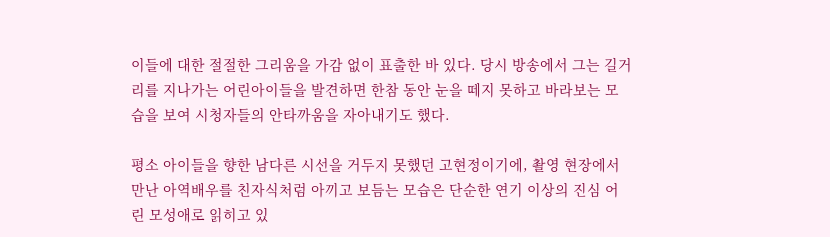이들에 대한 절절한 그리움을 가감 없이 표출한 바 있다. 당시 방송에서 그는 길거리를 지나가는 어린아이들을 발견하면 한참 동안 눈을 떼지 못하고 바라보는 모습을 보여 시청자들의 안타까움을 자아내기도 했다.

평소 아이들을 향한 남다른 시선을 거두지 못했던 고현정이기에, 촬영 현장에서 만난 아역배우를 친자식처럼 아끼고 보듬는 모습은 단순한 연기 이상의 진심 어린 모성애로 읽히고 있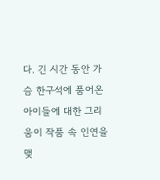다. 긴 시간 동안 가슴 한구석에 품어온 아이들에 대한 그리움이 작품 속 인연을 맺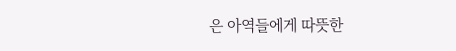은 아역들에게 따뜻한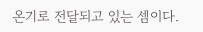온기로 전달되고 있는 셈이다.